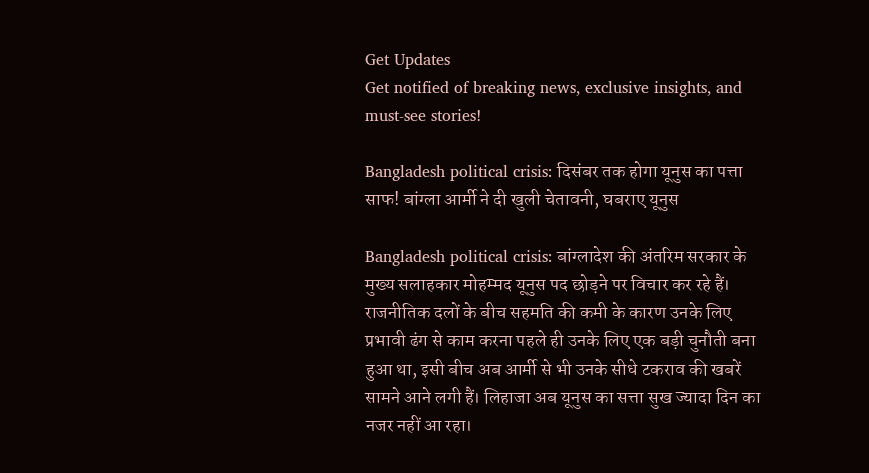Get Updates
Get notified of breaking news, exclusive insights, and must-see stories!

Bangladesh political crisis: दिसंबर तक होगा यूनुस का पत्ता साफ! बांग्ला आर्मी ने दी खुली चेतावनी, घबराए यूनुस

Bangladesh political crisis: बांग्लादेश की अंतरिम सरकार के मुख्य सलाहकार मोहम्मद यूनुस पद छोड़ने पर विचार कर रहे हैं। राजनीतिक दलों के बीच सहमति की कमी के कारण उनके लिए प्रभावी ढंग से काम करना पहले ही उनके लिए एक बड़ी चुनौती बना हुआ था, इसी बीच अब आर्मी से भी उनके सीधे टकराव की खबरें सामने आने लगी हैं। लिहाजा अब यूनुस का सत्ता सुख ज्यादा दिन का नजर नहीं आ रहा।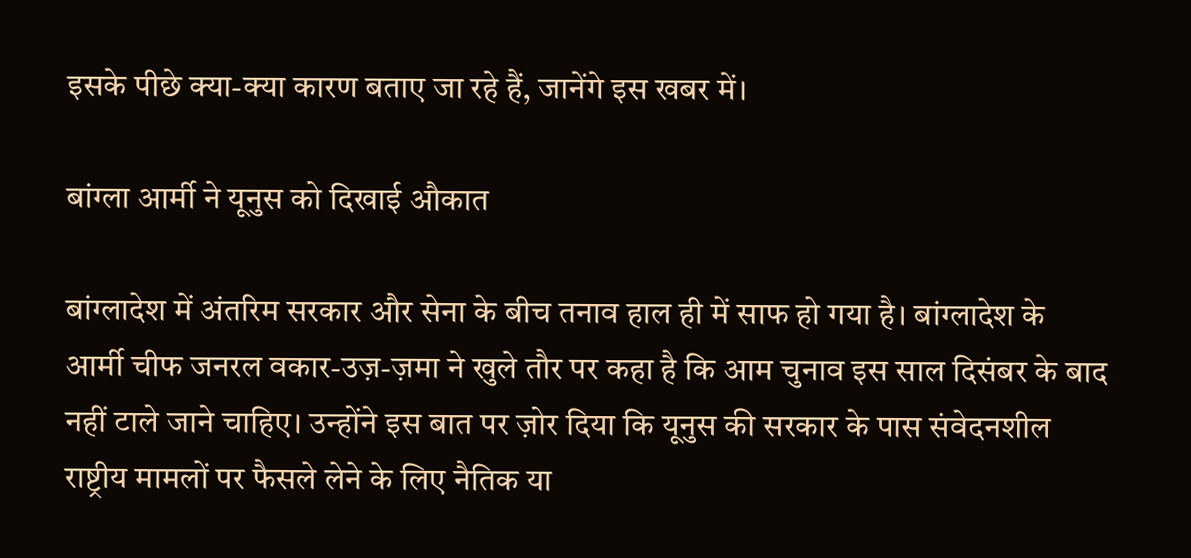इसके पीछे क्या-क्या कारण बताए जा रहे हैं, जानेंगे इस खबर में।

बांग्ला आर्मी ने यूनुस को दिखाई औकात

बांग्लादेश में अंतरिम सरकार और सेना के बीच तनाव हाल ही में साफ हो गया है। बांग्लादेश के आर्मी चीफ जनरल वकार-उज़-ज़मा ने खुले तौर पर कहा है कि आम चुनाव इस साल दिसंबर के बाद नहीं टाले जाने चाहिए। उन्होंने इस बात पर ज़ोर दिया कि यूनुस की सरकार के पास संवेदनशील राष्ट्रीय मामलों पर फैसले लेने के लिए नैतिक या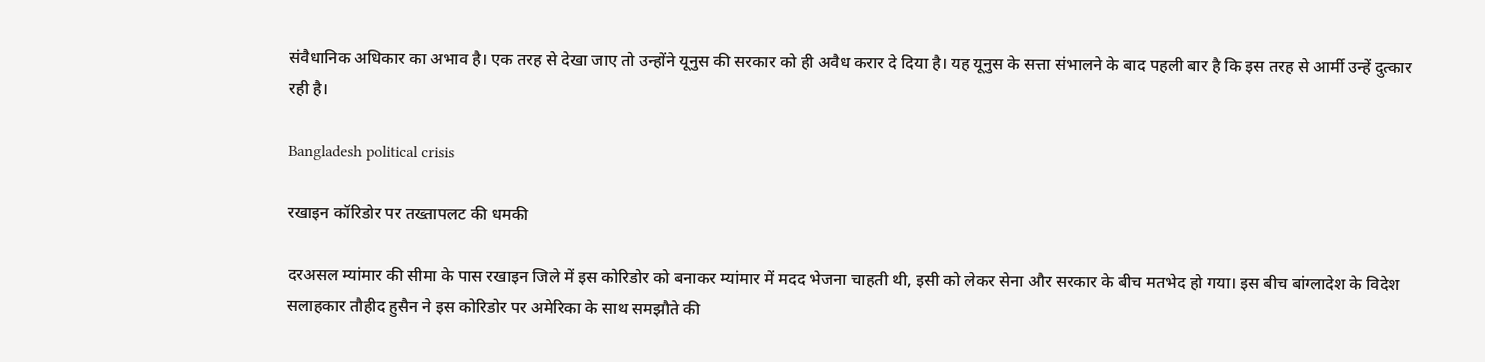संवैधानिक अधिकार का अभाव है। एक तरह से देखा जाए तो उन्होंने यूनुस की सरकार को ही अवैध करार दे दिया है। यह यूनुस के सत्ता संभालने के बाद पहली बार है कि इस तरह से आर्मी उन्हें दुत्कार रही है।

Bangladesh political crisis

रखाइन कॉरिडोर पर तख्तापलट की धमकी

दरअसल म्यांमार की सीमा के पास रखाइन जिले में इस कोरिडोर को बनाकर म्यांमार में मदद भेजना चाहती थी, इसी को लेकर सेना और सरकार के बीच मतभेद हो गया। इस बीच बांग्लादेश के विदेश सलाहकार तौहीद हुसैन ने इस कोरिडोर पर अमेरिका के साथ समझौते की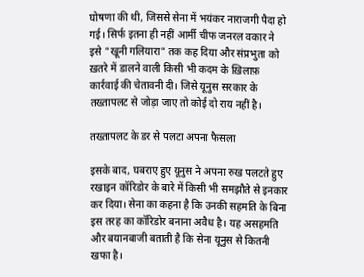घोषणा की थी, जिससे सेना में भयंकर नाराजगी पैदा हो गई। सिर्फ इतना ही नहीं आर्मी चीफ जनरल वकार ने इसे "खूनी गलियारा" तक कह दिया और संप्रभुता को ख़तरे में डालने वाली किसी भी कदम के ख़िलाफ़ कार्रवाई की चेतावनी दी। जिसे यूनुस सरकार के तख्तापलट से जोड़ा जाए तो कोई दो राय नहीं है।

तख्तापलट के डर से पलटा अपना फैसला

इसके बाद, घबराए हुए यूनुस ने अपना रुख पलटते हुए रखाइन कॉरिडोर के बारे में किसी भी समझौते से इनकार कर दिया। सेना का कहना है कि उनकी सहमति के बिना इस तरह का कॉरिडोर बनाना अवैध है। यह असहमति और बयानबाजी बताती है कि सेना यूनुस से कितनी खफा है।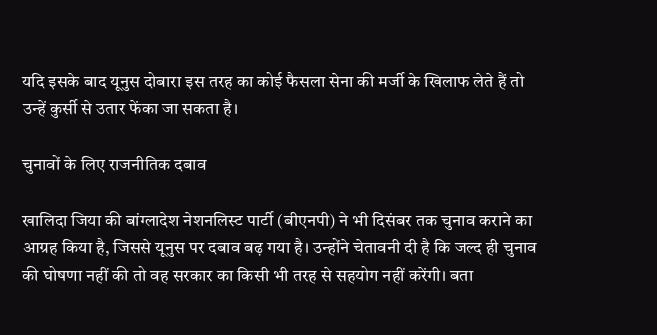यदि इसके बाद यूनुस दोबारा इस तरह का कोई फैसला सेना की मर्जी के खिलाफ लेते हैं तो उन्हें कुर्सी से उतार फेंका जा सकता है।

चुनावों के लिए राजनीतिक दबाव

खालिदा जिया की बांग्लादेश नेशनलिस्ट पार्टी (बीएनपी) ने भी दिसंबर तक चुनाव कराने का आग्रह किया है, जिससे यूनुस पर दबाव बढ़ गया है। उन्होंने चेतावनी दी है कि जल्द ही चुनाव की घोषणा नहीं की तो वह सरकार का किसी भी तरह से सहयोग नहीं करेंगी। बता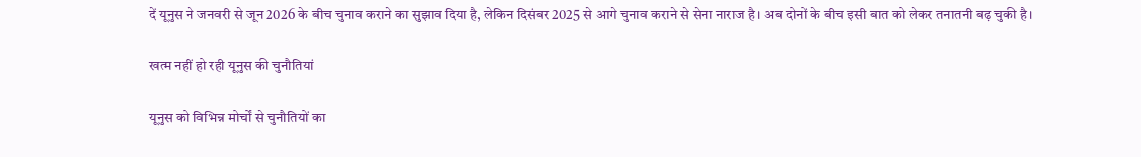दें यूनुस ने जनवरी से जून 2026 के बीच चुनाव कराने का सुझाव दिया है, लेकिन दिसंबर 2025 से आगे चुनाव कराने से सेना नाराज है। अब दोनों के बीच इसी बात को लेकर तनातनी बढ़ चुकी है।

खत्म नहीं हो रही यूनुस की चुनौतियां

यूनुस को विभिन्न मोर्चों से चुनौतियों का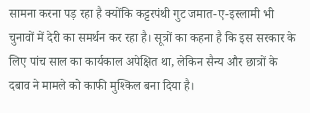सामना करना पड़ रहा है क्योंकि कट्टरपंथी गुट जमात-ए-इस्लामी भी चुनावों में देरी का समर्थन कर रहा है। सूत्रों का कहना है कि इस सरकार के लिए पांच साल का कार्यकाल अपेक्षित था, लेकिन सैन्य और छात्रों के दबाव ने मामले को काफी मुश्किल बना दिया है।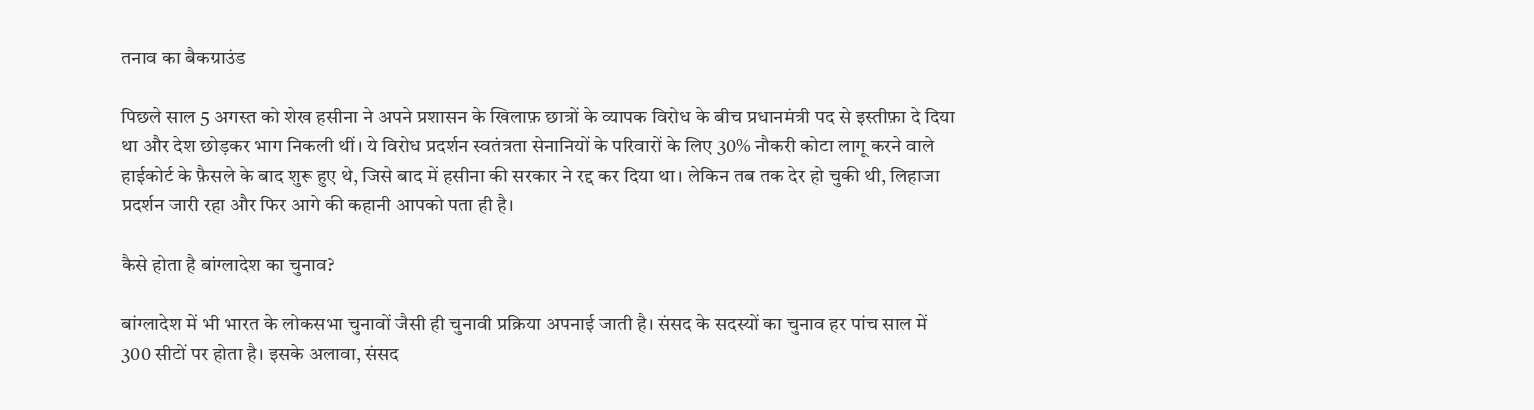तनाव का बैकग्राउंड

पिछले साल 5 अगस्त को शेख हसीना ने अपने प्रशासन के खिलाफ़ छात्रों के व्यापक विरोध के बीच प्रधानमंत्री पद से इस्तीफ़ा दे दिया था और देश छोड़कर भाग निकली थीं। ये विरोध प्रदर्शन स्वतंत्रता सेनानियों के परिवारों के लिए 30% नौकरी कोटा लागू करने वाले हाईकोर्ट के फ़ैसले के बाद शुरू हुए थे, जिसे बाद में हसीना की सरकार ने रद्द कर दिया था। लेकिन तब तक देर हो चुकी थी, लिहाजा प्रदर्शन जारी रहा और फिर आगे की कहानी आपको पता ही है।

कैसे होता है बांग्लादेश का चुनाव?

बांग्लादेश में भी भारत के लोकसभा चुनावों जैसी ही चुनावी प्रक्रिया अपनाई जाती है। संसद के सदस्यों का चुनाव हर पांच साल में 300 सीटों पर होता है। इसके अलावा, संसद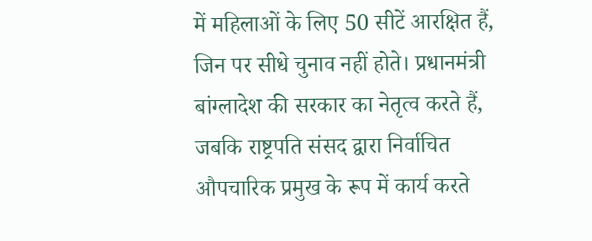में महिलाओं के लिए 50 सीटें आरक्षित हैं, जिन पर सीधे चुनाव नहीं होते। प्रधानमंत्री बांग्लादेश की सरकार का नेतृत्व करते हैं, जबकि राष्ट्रपति संसद द्वारा निर्वाचित औपचारिक प्रमुख के रूप में कार्य करते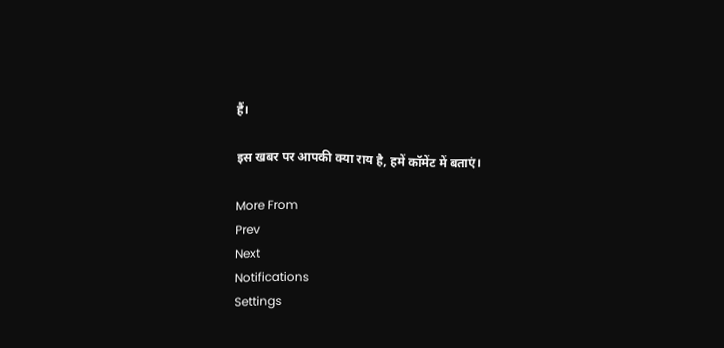हैं।

इस खबर पर आपकी क्या राय है, हमें कॉमेंट में बताएं।

More From
Prev
Next
Notifications
Settings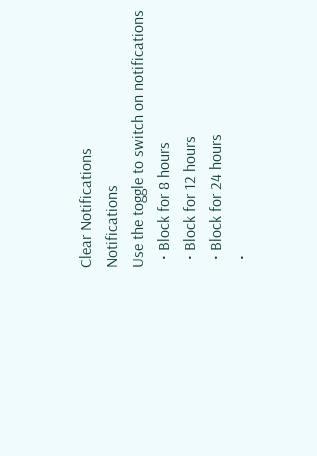Clear Notifications
Notifications
Use the toggle to switch on notifications
  • Block for 8 hours
  • Block for 12 hours
  • Block for 24 hours
  •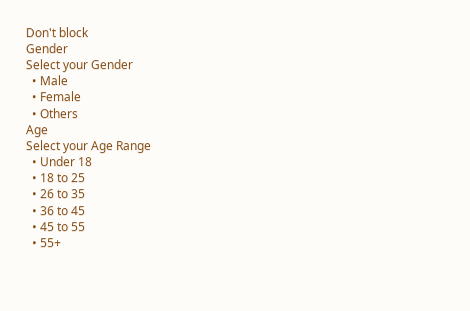Don't block
Gender
Select your Gender
  • Male
  • Female
  • Others
Age
Select your Age Range
  • Under 18
  • 18 to 25
  • 26 to 35
  • 36 to 45
  • 45 to 55
  • 55+